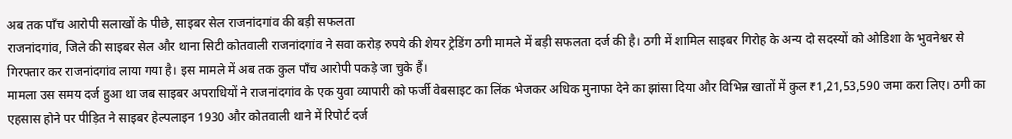अब तक पाँच आरोपी सलाखों के पीछे, साइबर सेल राजनांदगांव की बड़ी सफलता
राजनांदगांव, जिले की साइबर सेल और थाना सिटी कोतवाली राजनांदगांव ने सवा करोड़ रुपये की शेयर ट्रेडिंग ठगी मामले में बड़ी सफलता दर्ज की है। ठगी में शामिल साइबर गिरोह के अन्य दो सदस्यों को ओडिशा के भुवनेश्वर से गिरफ्तार कर राजनांदगांव लाया गया है। इस मामले में अब तक कुल पाँच आरोपी पकड़े जा चुके हैं।
मामला उस समय दर्ज हुआ था जब साइबर अपराधियों ने राजनांदगांव के एक युवा व्यापारी को फर्जी वेबसाइट का लिंक भेजकर अधिक मुनाफा देने का झांसा दिया और विभिन्न खातों में कुल ₹1,21,53,590 जमा करा लिए। ठगी का एहसास होने पर पीड़ित ने साइबर हेल्पलाइन 1930 और कोतवाली थाने में रिपोर्ट दर्ज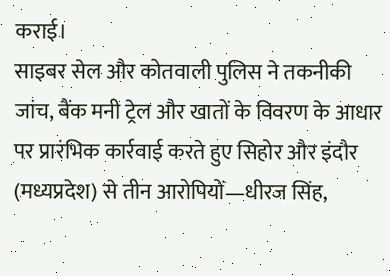कराई।
साइबर सेल और कोतवाली पुलिस ने तकनीकी जांच, बैंक मनी ट्रेल और खातों के विवरण के आधार पर प्रारंभिक कार्रवाई करते हुए सिहोर और इंदौर (मध्यप्रदेश) से तीन आरोपियों—धीरज सिंह,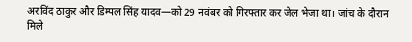अरविंद ठाकुर और डिम्पल सिंह यादव—को 29 नवंबर को गिरफ्तार कर जेल भेजा था। जांच के दौरान मिले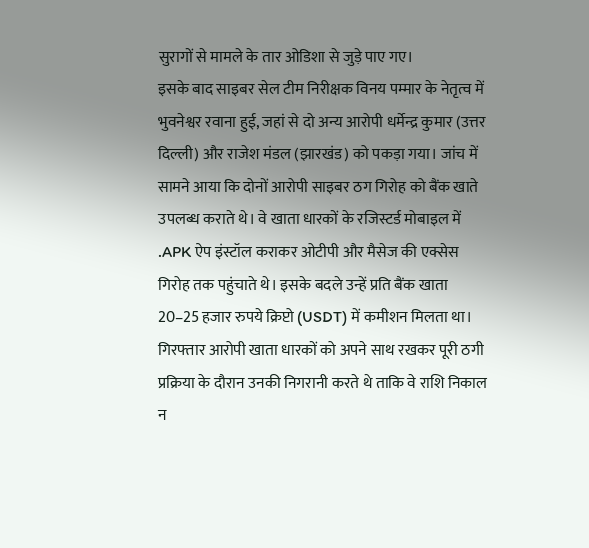सुरागों से मामले के तार ओडिशा से जुड़े पाए गए।
इसके बाद साइबर सेल टीम निरीक्षक विनय पम्मार के नेतृत्व में भुवनेश्वर रवाना हुई, जहां से दो अन्य आरोपी धर्मेन्द्र कुमार (उत्तर दिल्ली) और राजेश मंडल (झारखंड) को पकड़ा गया। जांच में सामने आया कि दोनों आरोपी साइबर ठग गिरोह को बैंक खाते उपलब्ध कराते थे। वे खाता धारकों के रजिस्टर्ड मोबाइल में .APK ऐप इंस्टॉल कराकर ओटीपी और मैसेज की एक्सेस गिरोह तक पहुंचाते थे। इसके बदले उन्हें प्रति बैंक खाता 20–25 हजार रुपये क्रिप्टो (USDT) में कमीशन मिलता था।
गिरफ्तार आरोपी खाता धारकों को अपने साथ रखकर पूरी ठगी प्रक्रिया के दौरान उनकी निगरानी करते थे ताकि वे राशि निकाल न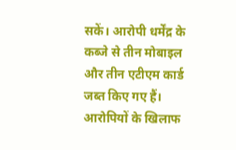सकें। आरोपी धर्मेंद्र के कब्जे से तीन मोबाइल और तीन एटीएम कार्ड जब्त किए गए हैं।
आरोपियों के खिलाफ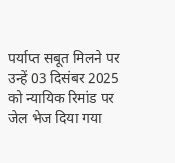पर्याप्त सबूत मिलने पर उन्हें 03 दिसंबर 2025 को न्यायिक रिमांड पर जेल भेज दिया गया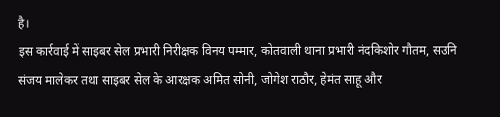है।
इस कार्रवाई में साइबर सेल प्रभारी निरीक्षक विनय पम्मार, कोतवाली थाना प्रभारी नंदकिशोर गौतम, सउनि संजय मालेकर तथा साइबर सेल के आरक्षक अमित सोनी, जोगेश राठौर, हेमंत साहू और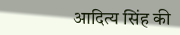आदित्य सिंह की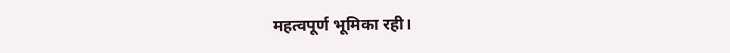महत्वपूर्ण भूमिका रही।